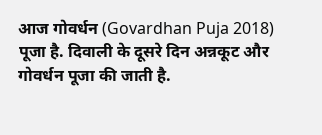आज गोवर्धन (Govardhan Puja 2018) पूजा है. दिवाली के दूसरे दिन अन्नकूट और गोवर्धन पूजा की जाती है.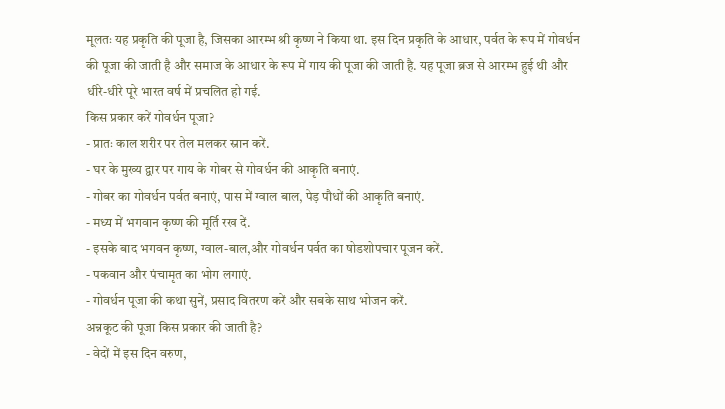मूलतः यह प्रकृति की पूजा है, जिसका आरम्भ श्री कृष्ण ने किया था. इस दिन प्रकृति के आधार, पर्वत के रूप में गोवर्धन की पूजा की जाती है और समाज के आधार के रूप में गाय की पूजा की जाती है. यह पूजा ब्रज से आरम्भ हुई थी और धीरे-धीरे पूरे भारत वर्ष में प्रचलित हो गई.
किस प्रकार करें गोवर्धन पूजा?
- प्रातः काल शरीर पर तेल मलकर स्नान करें.
- घर के मुख्य द्वार पर गाय के गोबर से गोवर्धन की आकृति बनाएं.
- गोबर का गोवर्धन पर्वत बनाएं, पास में ग्वाल बाल, पेड़ पौधों की आकृति बनाएं.
- मध्य में भगवान कृष्ण की मूर्ति रख दें.
- इसके बाद भगवन कृष्ण, ग्वाल-बाल,और गोवर्धन पर्वत का षोडशोपचार पूजन करें.
- पकवान और पंचामृत का भोग लगाएं.
- गोवर्धन पूजा की कथा सुनें, प्रसाद वितरण करें और सबके साथ भोजन करें.
अन्नकूट की पूजा किस प्रकार की जाती है?
- वेदों में इस दिन वरुण,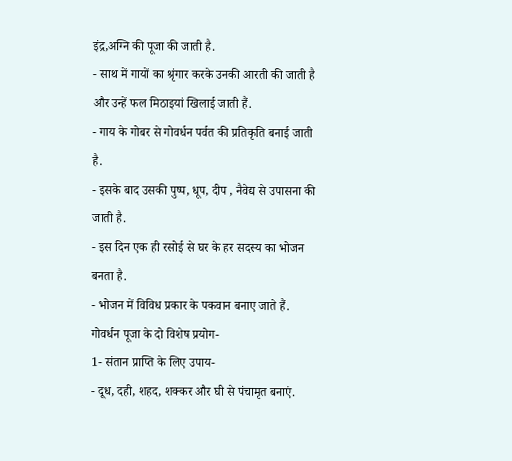इंद्र,अग्नि की पूजा की जाती है.
- साथ में गायों का श्रृंगार करके उनकी आरती की जाती है और उन्हें फल मिठाइयां खिलाई जाती हैं.
- गाय के गोबर से गोवर्धन पर्वत की प्रतिकृति बनाई जाती है.
- इसके बाद उसकी पुष्प, धूप, दीप , नैवेद्य से उपासना की जाती है.
- इस दिन एक ही रसोई से घर के हर सदस्य का भोजन बनता है.
- भोजन में विविध प्रकार के पकवान बनाए जाते हैं.
गोवर्धन पूजा के दो विशेष प्रयोग-
1- संतान प्राप्ति के लिए उपाय-
- दूध, दही, शहद, शक्कर और घी से पंचामृत बनाएं.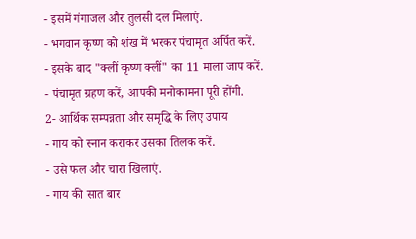- इसमें गंगाजल और तुलसी दल मिलाएं.
- भगवान कृष्ण को शंख में भरकर पंचामृत अर्पित करें.
- इसके बाद "क्लीं कृष्ण क्लीं" का 11 माला जाप करें.
- पंचामृत ग्रहण करें, आपकी मनोकामना पूरी होंगी.
2- आर्थिक सम्पन्नता और समृद्धि के लिए उपाय
- गाय को स्नान कराकर उसका तिलक करें.
- उसे फल और चारा खिलाएं.
- गाय की सात बार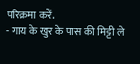परिक्रमा करें.
- गाय के खुर के पास की मिट्टी ले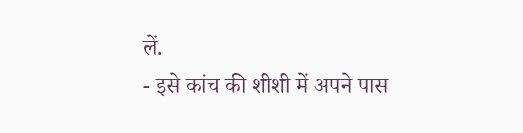लें.
- इसे कांच की शीशी में अपने पास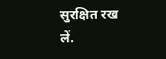सुरक्षित रख लें.